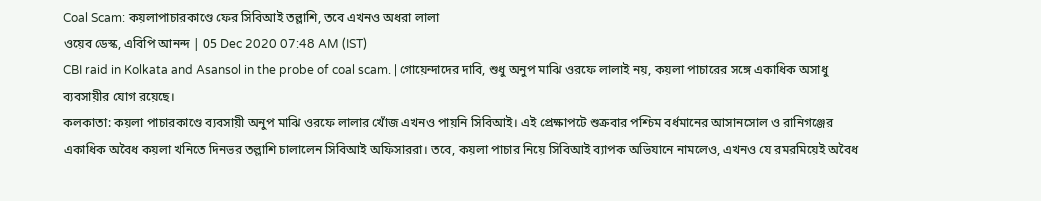Coal Scam: কয়লাপাচারকাণ্ডে ফের সিবিআই তল্লাশি, তবে এখনও অধরা লালা
ওয়েব ডেস্ক, এবিপি আনন্দ | 05 Dec 2020 07:48 AM (IST)
CBI raid in Kolkata and Asansol in the probe of coal scam. | গোয়েন্দাদের দাবি, শুধু অনুপ মাঝি ওরফে লালাই নয়, কয়লা পাচারের সঙ্গে একাধিক অসাধু ব্যবসায়ীর যোগ রয়েছে।
কলকাতা: কয়লা পাচারকাণ্ডে ব্যবসায়ী অনুপ মাঝি ওরফে লালার খোঁজ এখনও পায়নি সিবিআই। এই প্রেক্ষাপটে শুক্রবার পশ্চিম বর্ধমানের আসানসোল ও রানিগঞ্জের একাধিক অবৈধ কয়লা খনিতে দিনভর তল্লাশি চালালেন সিবিআই অফিসাররা। তবে, কয়লা পাচার নিয়ে সিবিআই ব্যাপক অভিযানে নামলেও, এখনও যে রমরমিয়েই অবৈধ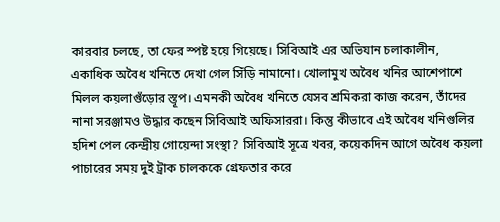কারবার চলছে, তা ফের স্পষ্ট হয়ে গিয়েছে। সিবিআই এর অভিযান চলাকালীন, একাধিক অবৈধ খনিতে দেখা গেল সিঁড়ি নামানো। খোলামুখ অবৈধ খনির আশেপাশে মিলল কয়লাগুঁড়োর স্তূপ। এমনকী অবৈধ খনিতে যেসব শ্রমিকরা কাজ করেন, তাঁদের নানা সরঞ্জামও উদ্ধার কছেন সিবিআই অফিসাররা। কিন্তু কীভাবে এই অবৈধ খনিগুলির হদিশ পেল কেন্দ্রীয় গোয়েন্দা সংস্থা? সিবিআই সূত্রে খবর, কয়েকদিন আগে অবৈধ কয়লা পাচারের সময় দুই ট্রাক চালককে গ্রেফতার করে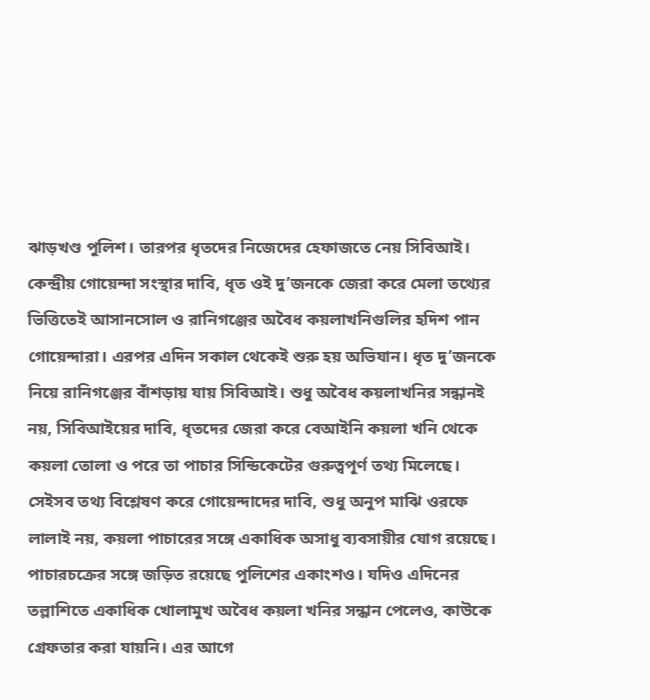ঝাড়খণ্ড পুলিশ। তারপর ধৃতদের নিজেদের হেফাজতে নেয় সিবিআই। কেন্দ্রীয় গোয়েন্দা সংস্থার দাবি, ধৃত ওই দু’জনকে জেরা করে মেলা তথ্যের ভিত্তিতেই আসানসোল ও রানিগঞ্জের অবৈধ কয়লাখনিগুলির হদিশ পান গোয়েন্দারা। এরপর এদিন সকাল থেকেই শুরু হয় অভিযান। ধৃত দু’জনকে নিয়ে রানিগঞ্জের বাঁশড়ায় যায় সিবিআই। শুধু অবৈধ কয়লাখনির সন্ধানই নয়, সিবিআইয়ের দাবি, ধৃতদের জেরা করে বেআইনি কয়লা খনি থেকে কয়লা তোলা ও পরে তা পাচার সিন্ডিকেটের গুরুত্বপূর্ণ তথ্য মিলেছে। সেইসব তথ্য বিশ্লেষণ করে গোয়েন্দাদের দাবি, শুধু অনুপ মাঝি ওরফে লালাই নয়, কয়লা পাচারের সঙ্গে একাধিক অসাধু ব্যবসায়ীর যোগ রয়েছে। পাচারচক্রের সঙ্গে জড়িত রয়েছে পুলিশের একাংশও। যদিও এদিনের তল্লাশিতে একাধিক খোলামুখ অবৈধ কয়লা খনির সন্ধান পেলেও, কাউকে গ্রেফতার করা যায়নি। এর আগে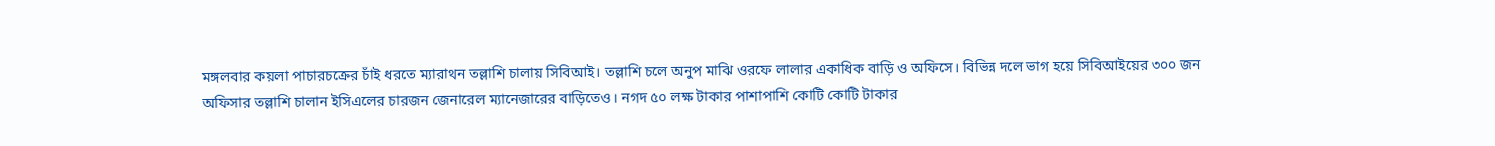মঙ্গলবার কয়লা পাচারচক্রের চাঁই ধরতে ম্যারাথন তল্লাশি চালায় সিবিআই। তল্লাশি চলে অনুপ মাঝি ওরফে লালার একাধিক বাড়ি ও অফিসে। বিভিন্ন দলে ভাগ হয়ে সিবিআইয়ের ৩০০ জন অফিসার তল্লাশি চালান ইসিএলের চারজন জেনারেল ম্যানেজারের বাড়িতেও। নগদ ৫০ লক্ষ টাকার পাশাপাশি কোটি কোটি টাকার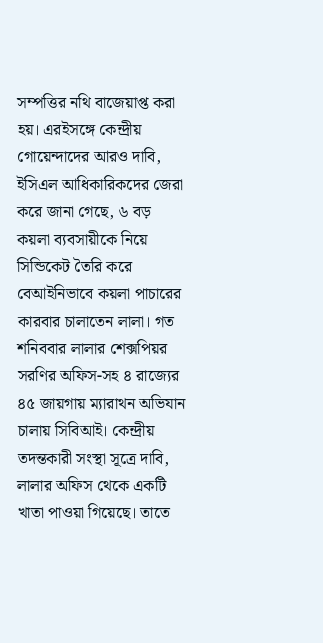সম্পত্তির নথি বাজেয়াপ্ত করা হয়। এরইসঙ্গে কেন্দ্রীয় গোয়েন্দাদের আরও দাবি, ইসিএল আধিকারিকদের জেরা করে জানা গেছে, ৬ বড় কয়লা ব্যবসায়ীকে নিয়ে সিন্ডিকেট তৈরি করে বেআইনিভাবে কয়লা পাচারের কারবার চালাতেন লালা। গত শনিববার লালার শেক্সপিয়র সরণির অফিস-সহ ৪ রাজ্যের ৪৫ জায়গায় ম্যারাথন অভিযান চালায় সিবিআই। কেন্দ্রীয় তদন্তকারী সংস্থা সূত্রে দাবি, লালার অফিস থেকে একটি খাতা পাওয়া গিয়েছে। তাতে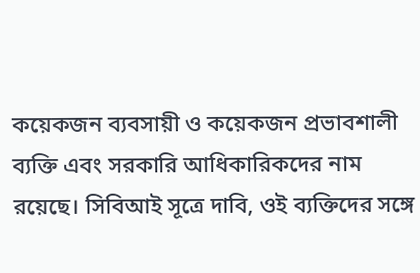কয়েকজন ব্যবসায়ী ও কয়েকজন প্রভাবশালী ব্যক্তি এবং সরকারি আধিকারিকদের নাম রয়েছে। সিবিআই সূত্রে দাবি, ওই ব্যক্তিদের সঙ্গে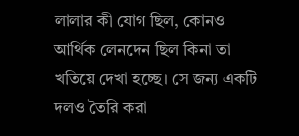লালার কী যোগ ছিল, কোনও আর্থিক লেনদেন ছিল কিনা তা খতিয়ে দেখা হচ্ছে। সে জন্য একটি দলও তৈরি করা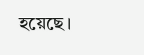হয়েছে।